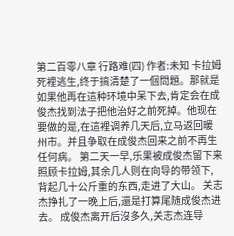第二百零八章 行路难(四) 作者:未知 卡拉姆死裡逃生,终于搞清楚了一個問題。那就是如果他再在這种环境中呆下去,肯定会在成俊杰找到法子把他治好之前死掉。他现在要做的是,在這裡调养几天后,立马返回暖州市。并且争取在成俊杰回来之前不再生任何病。 第二天一早,乐果被成俊杰留下来照顾卡拉姆,其余几人则在向导的带领下,背起几十公斤重的东西,走进了大山。 关志杰挣扎了一晚上后,還是打算尾随成俊杰进去。 成俊杰离开后沒多久,关志杰连导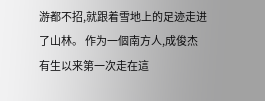游都不招,就跟着雪地上的足迹走进了山林。 作为一個南方人,成俊杰有生以来第一次走在這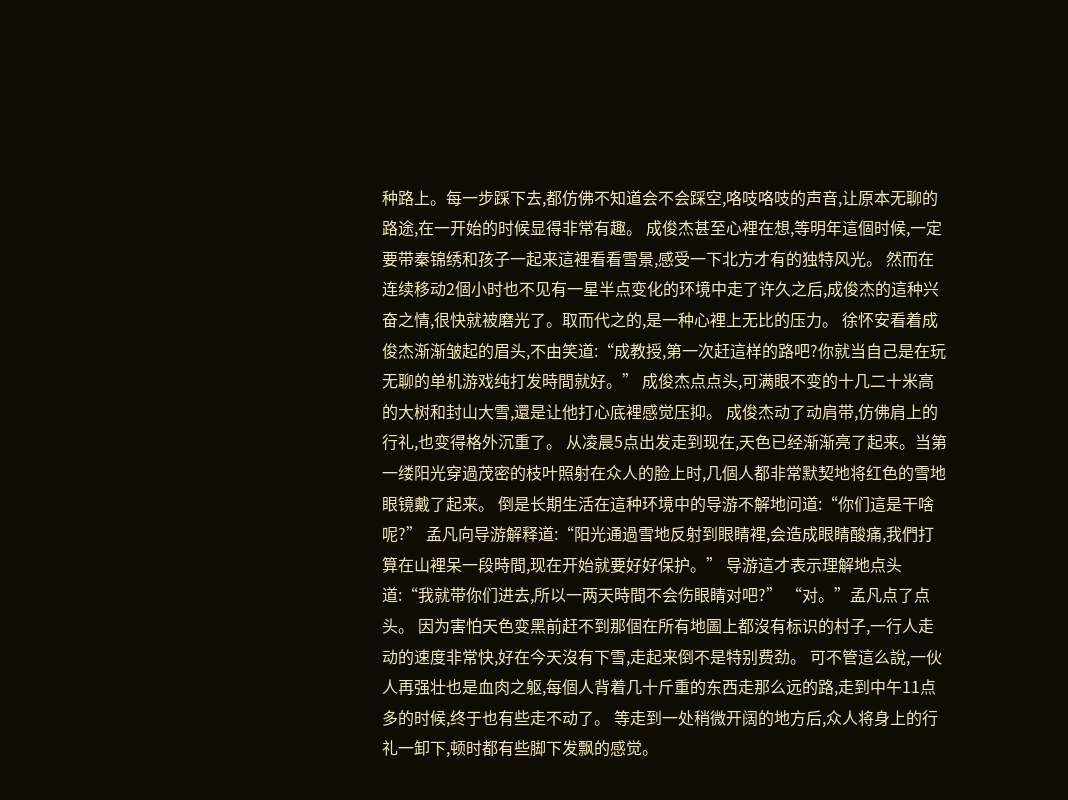种路上。每一步踩下去,都仿佛不知道会不会踩空,咯吱咯吱的声音,让原本无聊的路途,在一开始的时候显得非常有趣。 成俊杰甚至心裡在想,等明年這個时候,一定要带秦锦绣和孩子一起来這裡看看雪景,感受一下北方才有的独特风光。 然而在连续移动2個小时也不见有一星半点变化的环境中走了许久之后,成俊杰的這种兴奋之情,很快就被磨光了。取而代之的,是一种心裡上无比的压力。 徐怀安看着成俊杰渐渐皱起的眉头,不由笑道:“成教授,第一次赶這样的路吧?你就当自己是在玩无聊的单机游戏纯打发時間就好。” 成俊杰点点头,可满眼不变的十几二十米高的大树和封山大雪,還是让他打心底裡感觉压抑。 成俊杰动了动肩带,仿佛肩上的行礼,也变得格外沉重了。 从凌晨5点出发走到现在,天色已经渐渐亮了起来。当第一缕阳光穿過茂密的枝叶照射在众人的脸上时,几個人都非常默契地将红色的雪地眼镜戴了起来。 倒是长期生活在這种环境中的导游不解地问道:“你们這是干啥呢?” 孟凡向导游解释道:“阳光通過雪地反射到眼睛裡,会造成眼睛酸痛,我們打算在山裡呆一段時間,现在开始就要好好保护。” 导游這才表示理解地点头道:“我就带你们进去,所以一两天時間不会伤眼睛对吧?” “对。”孟凡点了点头。 因为害怕天色变黑前赶不到那個在所有地圖上都沒有标识的村子,一行人走动的速度非常快,好在今天沒有下雪,走起来倒不是特别费劲。 可不管這么說,一伙人再强壮也是血肉之躯,每個人背着几十斤重的东西走那么远的路,走到中午11点多的时候,终于也有些走不动了。 等走到一处稍微开阔的地方后,众人将身上的行礼一卸下,顿时都有些脚下发飘的感觉。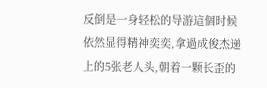反倒是一身轻松的导游這個时候依然显得精神奕奕,拿過成俊杰递上的5张老人头,朝着一颗长歪的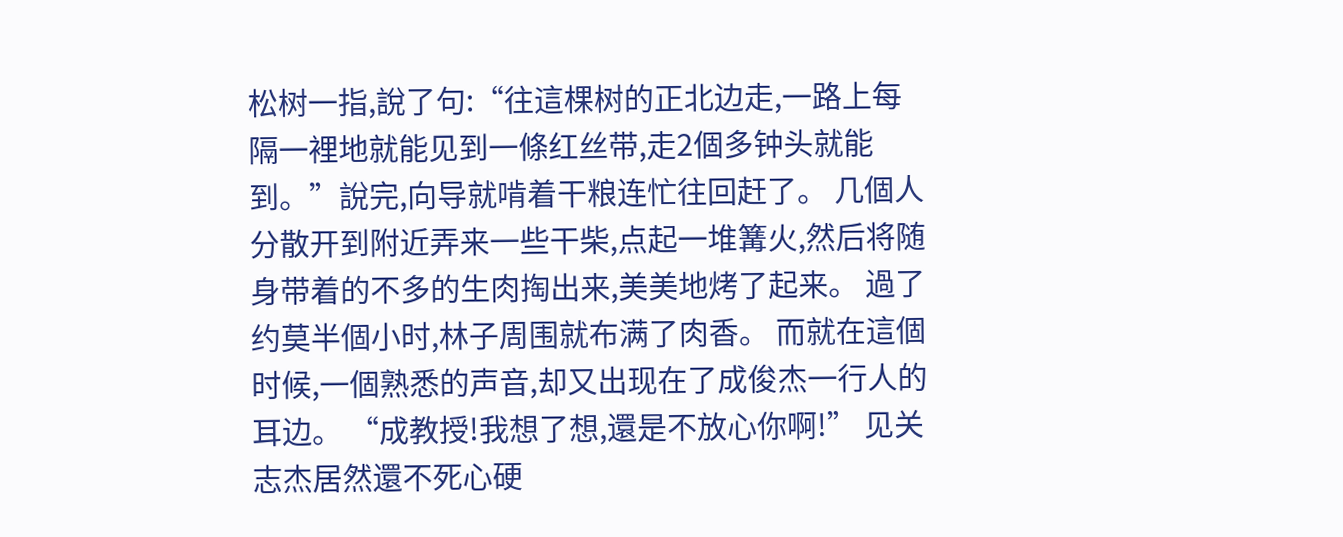松树一指,說了句:“往這棵树的正北边走,一路上每隔一裡地就能见到一條红丝带,走2個多钟头就能到。”說完,向导就啃着干粮连忙往回赶了。 几個人分散开到附近弄来一些干柴,点起一堆篝火,然后将随身带着的不多的生肉掏出来,美美地烤了起来。 過了约莫半個小时,林子周围就布满了肉香。 而就在這個时候,一個熟悉的声音,却又出现在了成俊杰一行人的耳边。 “成教授!我想了想,還是不放心你啊!” 见关志杰居然還不死心硬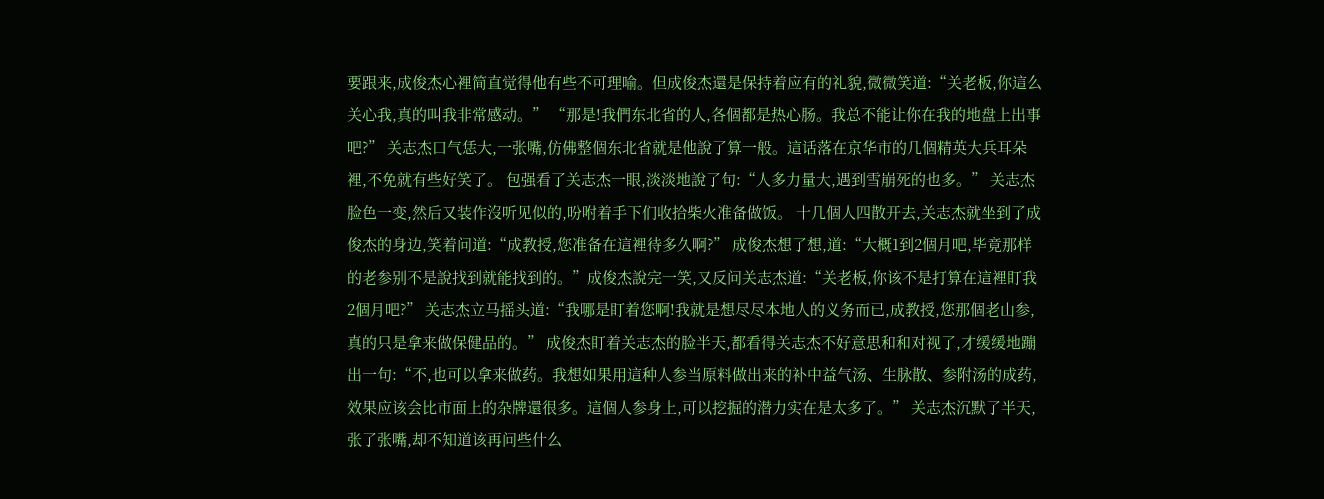要跟来,成俊杰心裡简直觉得他有些不可理喻。但成俊杰還是保持着应有的礼貌,微微笑道:“关老板,你這么关心我,真的叫我非常感动。” “那是!我們东北省的人,各個都是热心肠。我总不能让你在我的地盘上出事吧?” 关志杰口气恁大,一张嘴,仿佛整個东北省就是他說了算一般。這话落在京华市的几個精英大兵耳朵裡,不免就有些好笑了。 包强看了关志杰一眼,淡淡地說了句:“人多力量大,遇到雪崩死的也多。” 关志杰脸色一变,然后又装作沒听见似的,吩咐着手下们收拾柴火准备做饭。 十几個人四散开去,关志杰就坐到了成俊杰的身边,笑着问道:“成教授,您准备在這裡待多久啊?” 成俊杰想了想,道:“大概1到2個月吧,毕竟那样的老参别不是說找到就能找到的。”成俊杰說完一笑,又反问关志杰道:“关老板,你该不是打算在這裡盯我2個月吧?” 关志杰立马摇头道:“我哪是盯着您啊!我就是想尽尽本地人的义务而已,成教授,您那個老山参,真的只是拿来做保健品的。” 成俊杰盯着关志杰的脸半天,都看得关志杰不好意思和和对视了,才缓缓地蹦出一句:“不,也可以拿来做药。我想如果用這种人参当原料做出来的补中益气汤、生脉散、参附汤的成药,效果应该会比市面上的杂牌還很多。這個人参身上,可以挖掘的潜力实在是太多了。” 关志杰沉默了半天,张了张嘴,却不知道该再问些什么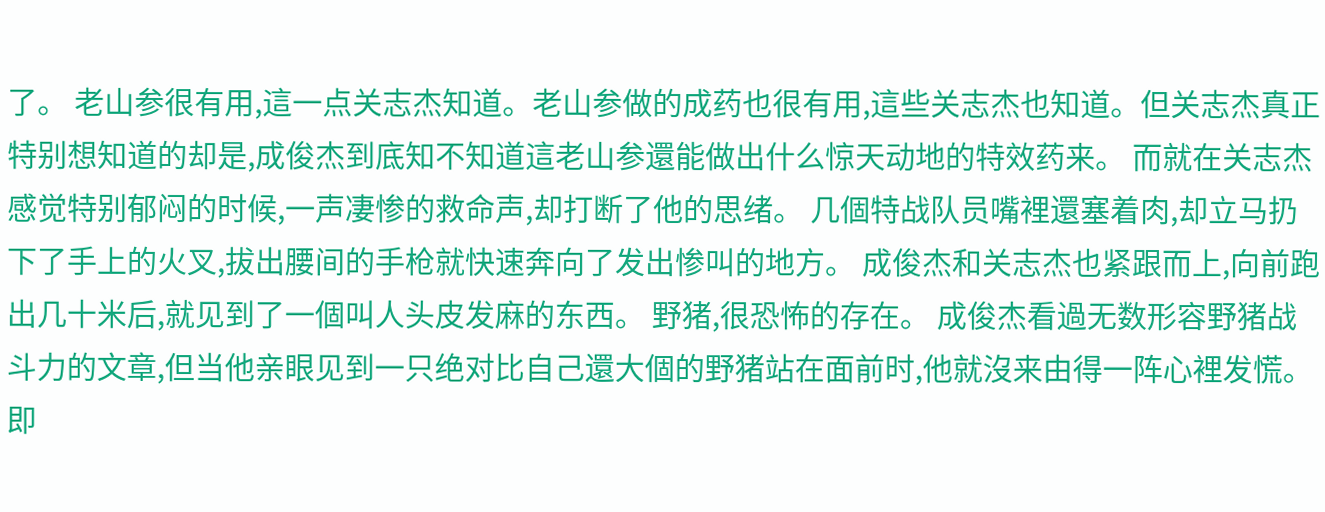了。 老山参很有用,這一点关志杰知道。老山参做的成药也很有用,這些关志杰也知道。但关志杰真正特别想知道的却是,成俊杰到底知不知道這老山参還能做出什么惊天动地的特效药来。 而就在关志杰感觉特别郁闷的时候,一声凄惨的救命声,却打断了他的思绪。 几個特战队员嘴裡還塞着肉,却立马扔下了手上的火叉,拔出腰间的手枪就快速奔向了发出惨叫的地方。 成俊杰和关志杰也紧跟而上,向前跑出几十米后,就见到了一個叫人头皮发麻的东西。 野猪,很恐怖的存在。 成俊杰看過无数形容野猪战斗力的文章,但当他亲眼见到一只绝对比自己還大個的野猪站在面前时,他就沒来由得一阵心裡发慌。 即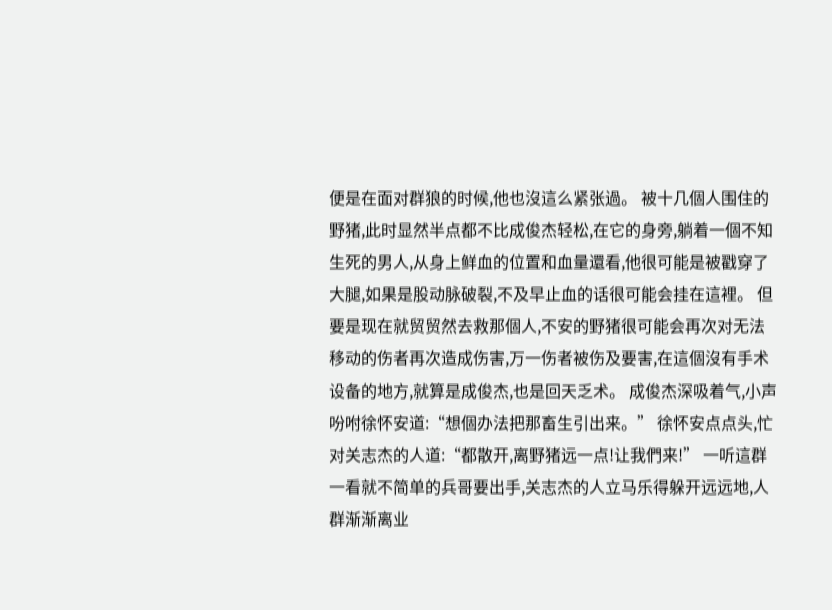便是在面对群狼的时候,他也沒這么紧张過。 被十几個人围住的野猪,此时显然半点都不比成俊杰轻松,在它的身旁,躺着一個不知生死的男人,从身上鲜血的位置和血量還看,他很可能是被戳穿了大腿,如果是股动脉破裂,不及早止血的话很可能会挂在這裡。 但要是现在就贸贸然去救那個人,不安的野猪很可能会再次对无法移动的伤者再次造成伤害,万一伤者被伤及要害,在這個沒有手术设备的地方,就算是成俊杰,也是回天乏术。 成俊杰深吸着气,小声吩咐徐怀安道:“想個办法把那畜生引出来。” 徐怀安点点头,忙对关志杰的人道:“都散开,离野猪远一点!让我們来!” 一听這群一看就不简单的兵哥要出手,关志杰的人立马乐得躲开远远地,人群渐渐离业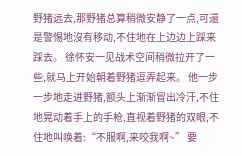野猪远去,那野猪总算稍微安静了一点,可還是警惕地沒有移动,不住地在上边边上踩来踩去。 徐怀安一见战术空间稍微拉开了一些,就马上开始朝着野猪逗弄起来。 他一步一步地走进野猪,额头上渐渐冒出冷汗,不住地晃动着手上的手枪,直视着野猪的双眼,不住地叫唤着:“不服啊,来咬我啊~” 要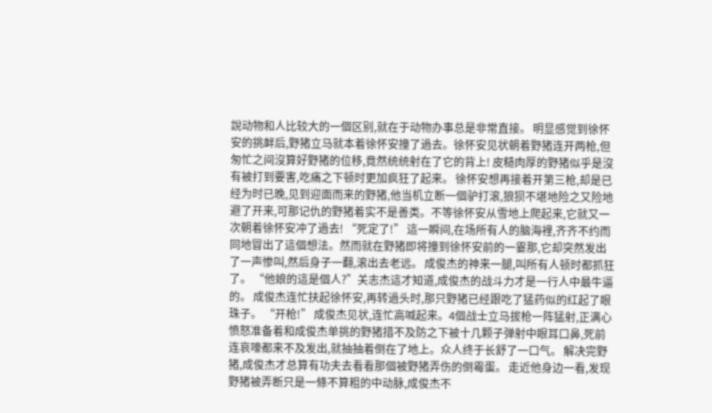說动物和人比较大的一個区别,就在于动物办事总是非常直接。 明显感觉到徐怀安的挑衅后,野猪立马就本着徐怀安撞了過去。徐怀安见状朝着野猪连开两枪,但匆忙之间沒算好野猪的位移,竟然统统射在了它的背上! 皮糙肉厚的野猪似乎是沒有被打到要害,吃痛之下顿时更加疯狂了起来。 徐怀安想再接着开第三枪,却是已经为时已晚,见到迎面而来的野猪,他当机立断一個驴打滚,狼狈不堪地险之又险地避了开来,可那记仇的野猪着实不是善类。不等徐怀安从雪地上爬起来,它就又一次朝着徐怀安冲了過去! “死定了!” 這一瞬间,在场所有人的脑海裡,齐齐不约而同地冒出了這個想法。然而就在野猪即将撞到徐怀安前的一霎那,它却突然发出了一声惨叫,然后身子一翻,滚出去老远。 成俊杰的神来一腿,叫所有人顿时都抓狂了。 “他娘的這是個人?”关志杰這才知道,成俊杰的战斗力才是一行人中最牛逼的。 成俊杰连忙扶起徐怀安,再转過头时,那只野猪已经跟吃了猛药似的红起了眼珠子。 “开枪!” 成俊杰见状,连忙高喊起来。4個战士立马拔枪一阵猛射,正满心愤怒准备着和成俊杰单挑的野猪措不及防之下被十几颗子弹射中眼耳口鼻,死前连哀嚎都来不及发出,就抽抽着倒在了地上。众人终于长舒了一口气。 解决完野猪,成俊杰才总算有功夫去看看那個被野猪弄伤的倒霉蛋。 走近他身边一看,发现野猪被弄断只是一條不算粗的中动脉,成俊杰不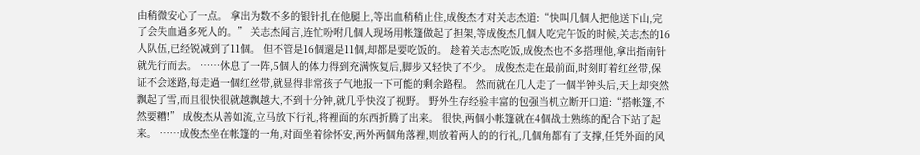由稍微安心了一点。 拿出为数不多的银针扎在他腿上,等出血稍稍止住,成俊杰才对关志杰道:“快叫几個人把他送下山,完了会失血過多死人的。” 关志杰闻言,连忙吩咐几個人现场用帐篷做起了担架,等成俊杰几個人吃完午饭的时候,关志杰的16人队伍,已经锐减到了11個。 但不管是16個還是11個,却都是要吃饭的。 趁着关志杰吃饭,成俊杰也不多搭理他,拿出指南针就先行而去。 ……休息了一阵,5個人的体力得到充满恢复后,脚步又轻快了不少。 成俊杰走在最前面,时刻盯着红丝带,保证不会迷路,每走過一個红丝带,就显得非常孩子气地报一下可能的剩余路程。 然而就在几人走了一個半钟头后,天上却突然飘起了雪,而且很快很就越飘越大,不到十分钟,就几乎快沒了视野。 野外生存经验丰富的包强当机立断开口道:“搭帐篷,不然要糟!” 成俊杰从善如流,立马放下行礼,将裡面的东西折腾了出来。 很快,两個小帐篷就在4個战士熟练的配合下站了起来。 ……成俊杰坐在帐篷的一角,对面坐着徐怀安,两外两個角落裡,则放着两人的的行礼,几個角都有了支撑,任凭外面的风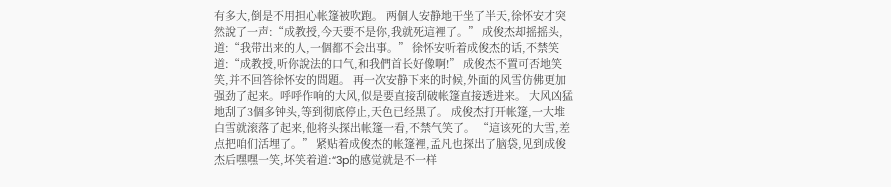有多大,倒是不用担心帐篷被吹跑。 两個人安静地干坐了半天,徐怀安才突然說了一声:“成教授,今天要不是你,我就死這裡了。” 成俊杰却摇摇头,道:“我带出来的人,一個都不会出事。” 徐怀安听着成俊杰的话,不禁笑道:“成教授,听你說法的口气,和我們首长好像啊!” 成俊杰不置可否地笑笑,并不回答徐怀安的問題。 再一次安静下来的时候,外面的风雪仿佛更加强劲了起来。呼呼作响的大风,似是要直接刮破帐篷直接透进来。 大风凶猛地刮了3個多钟头,等到彻底停止,天色已经黑了。 成俊杰打开帐篷,一大堆白雪就滚落了起来,他将头探出帐篷一看,不禁气笑了。 “這该死的大雪,差点把咱们活埋了。” 紧贴着成俊杰的帐篷裡,孟凡也探出了脑袋,见到成俊杰后嘿嘿一笑,坏笑着道:“3p的感觉就是不一样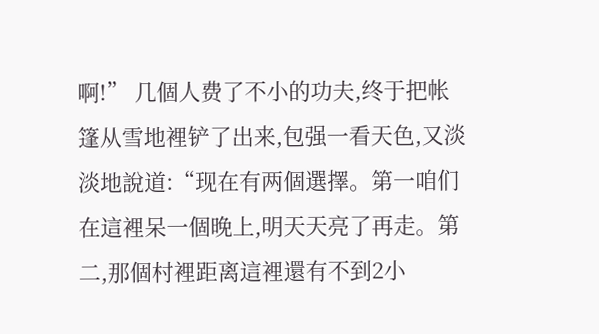啊!” 几個人费了不小的功夫,终于把帐篷从雪地裡铲了出来,包强一看天色,又淡淡地說道:“现在有两個選擇。第一咱们在這裡呆一個晚上,明天天亮了再走。第二,那個村裡距离這裡還有不到2小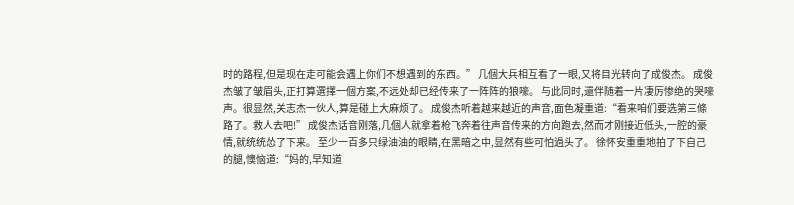时的路程,但是现在走可能会遇上你们不想遇到的东西。” 几個大兵相互看了一眼,又将目光转向了成俊杰。 成俊杰皱了皱眉头,正打算選擇一個方案,不远处却已经传来了一阵阵的狼嚎。 与此同时,還伴随着一片凄厉惨绝的哭嚎声。很显然,关志杰一伙人,算是碰上大麻烦了。 成俊杰听着越来越近的声音,面色凝重道:“看来咱们要选第三條路了。救人去吧!” 成俊杰话音刚落,几個人就拿着枪飞奔着往声音传来的方向跑去,然而才刚接近低头,一腔的豪情,就统统怂了下来。 至少一百多只绿油油的眼睛,在黑暗之中,显然有些可怕過头了。 徐怀安重重地拍了下自己的腿,懊恼道:“妈的,早知道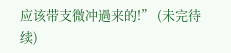应该带支微冲過来的!” (未完待续)